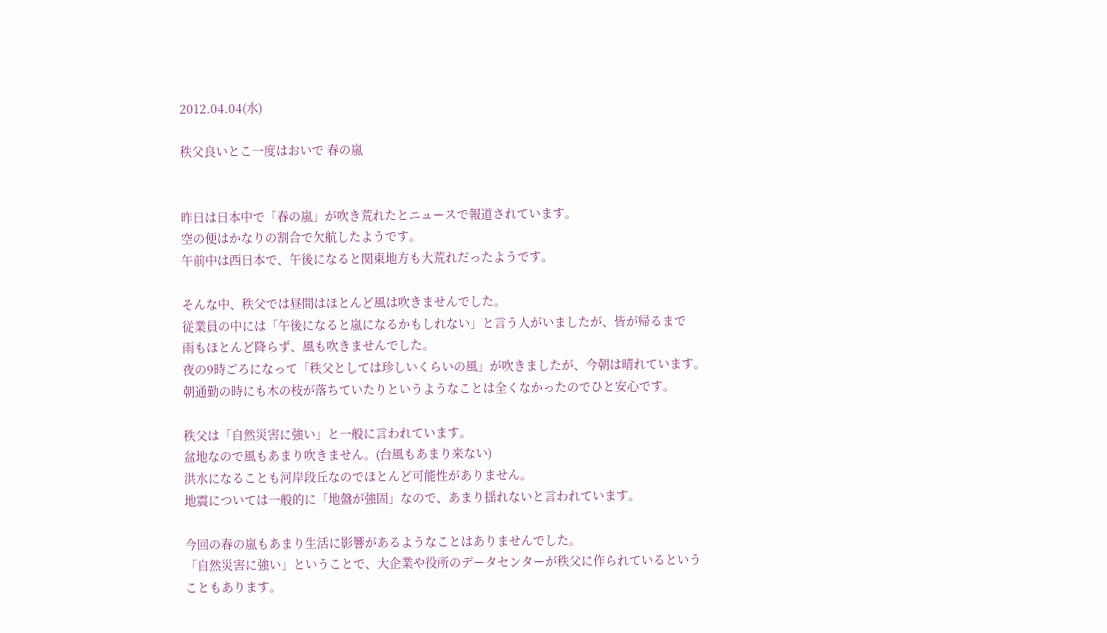2012.04.04(水)

秩父良いとこ一度はおいで 春の嵐


昨日は日本中で「春の嵐」が吹き荒れたとニュースで報道されています。
空の便はかなりの割合で欠航したようです。
午前中は西日本で、午後になると関東地方も大荒れだったようです。

そんな中、秩父では昼間はほとんど風は吹きませんでした。
従業員の中には「午後になると嵐になるかもしれない」と言う人がいましたが、皆が帰るまで
雨もほとんど降らず、風も吹きませんでした。
夜の9時ごろになって「秩父としては珍しいくらいの風」が吹きましたが、今朝は晴れています。
朝通勤の時にも木の枝が落ちていたりというようなことは全くなかったのでひと安心です。

秩父は「自然災害に強い」と一般に言われています。
盆地なので風もあまり吹きません。(台風もあまり来ない)
洪水になることも河岸段丘なのでほとんど可能性がありません。
地震については一般的に「地盤が強固」なので、あまり揺れないと言われています。

今回の春の嵐もあまり生活に影響があるようなことはありませんでした。
「自然災害に強い」ということで、大企業や役所のデータセンターが秩父に作られているという
こともあります。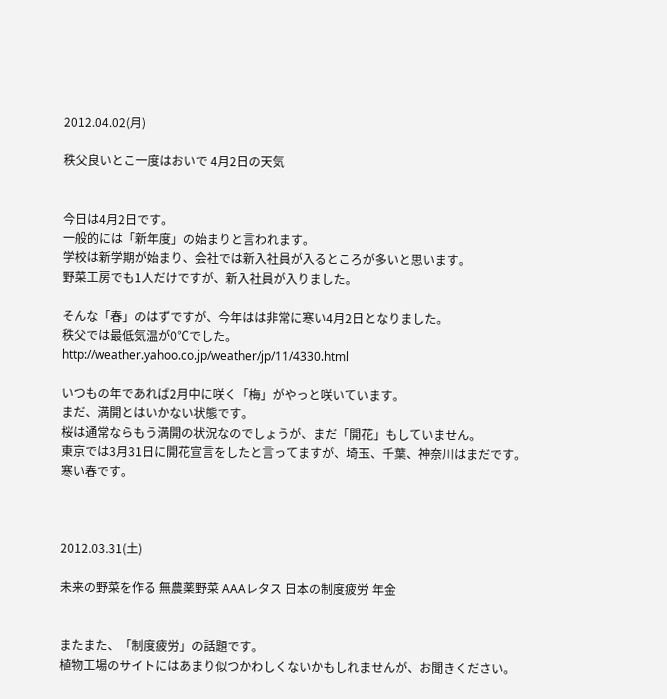2012.04.02(月)

秩父良いとこ一度はおいで 4月2日の天気


今日は4月2日です。
一般的には「新年度」の始まりと言われます。
学校は新学期が始まり、会社では新入社員が入るところが多いと思います。
野菜工房でも1人だけですが、新入社員が入りました。

そんな「春」のはずですが、今年はは非常に寒い4月2日となりました。
秩父では最低気温が0℃でした。
http://weather.yahoo.co.jp/weather/jp/11/4330.html

いつもの年であれば2月中に咲く「梅」がやっと咲いています。
まだ、満開とはいかない状態です。
桜は通常ならもう満開の状況なのでしょうが、まだ「開花」もしていません。
東京では3月31日に開花宣言をしたと言ってますが、埼玉、千葉、神奈川はまだです。
寒い春です。



2012.03.31(土)

未来の野菜を作る 無農薬野菜 AAAレタス 日本の制度疲労 年金


またまた、「制度疲労」の話題です。
植物工場のサイトにはあまり似つかわしくないかもしれませんが、お聞きください。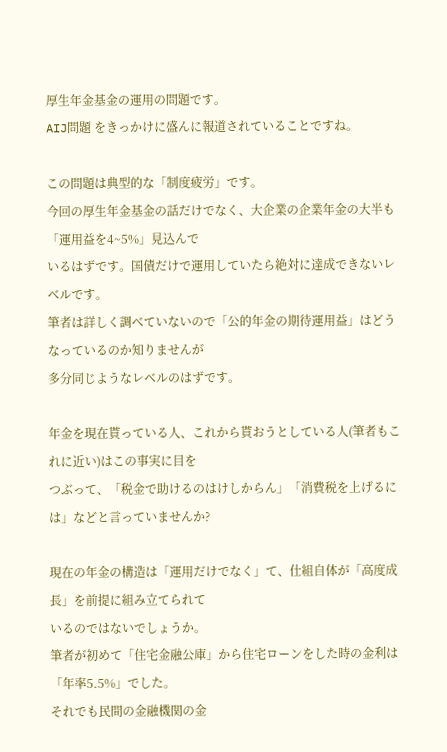厚生年金基金の運用の問題です。
AIJ問題 をきっかけに盛んに報道されていることですね。

この問題は典型的な「制度疲労」です。
今回の厚生年金基金の話だけでなく、大企業の企業年金の大半も「運用益を4~5%」見込んで
いるはずです。国債だけで運用していたら絶対に達成できないレベルです。
筆者は詳しく調べていないので「公的年金の期待運用益」はどうなっているのか知りませんが
多分同じようなレベルのはずです。

年金を現在貰っている人、これから貰おうとしている人(筆者もこれに近い)はこの事実に目を
つぶって、「税金で助けるのはけしからん」「消費税を上げるには」などと言っていませんか?

現在の年金の構造は「運用だけでなく」て、仕組自体が「高度成長」を前提に組み立てられて
いるのではないでしょうか。
筆者が初めて「住宅金融公庫」から住宅ローンをした時の金利は「年率5.5%」でした。
それでも民間の金融機関の金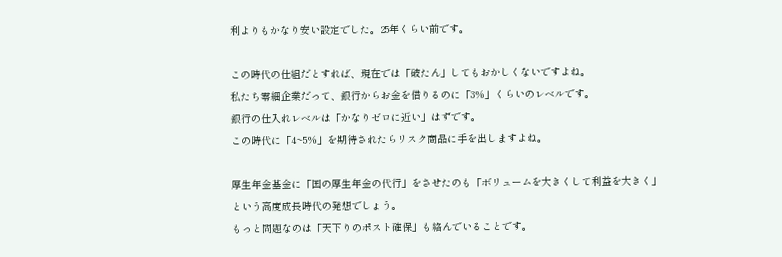利よりもかなり安い設定でした。25年くらい前です。

この時代の仕組だとすれば、現在では「破たん」してもおかしくないですよね。
私たち零細企業だって、銀行からお金を借りるのに「3%」くらいのレベルです。
銀行の仕入れレベルは「かなりゼロに近い」はずです。
この時代に「4~5%」を期待されたらリスク商品に手を出しますよね。

厚生年金基金に「国の厚生年金の代行」をさせたのも「ボリュームを大きくして利益を大きく」
という高度成長時代の発想でしょう。
もっと問題なのは「天下りのポスト確保」も絡んでいることです。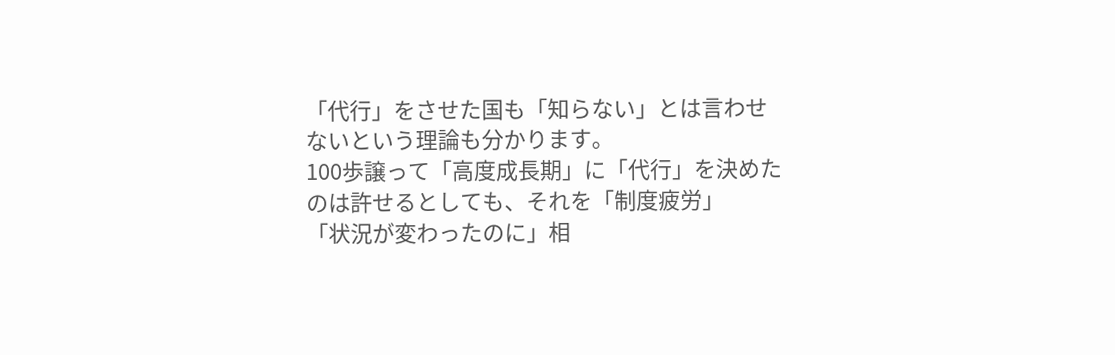「代行」をさせた国も「知らない」とは言わせないという理論も分かります。
100歩譲って「高度成長期」に「代行」を決めたのは許せるとしても、それを「制度疲労」
「状況が変わったのに」相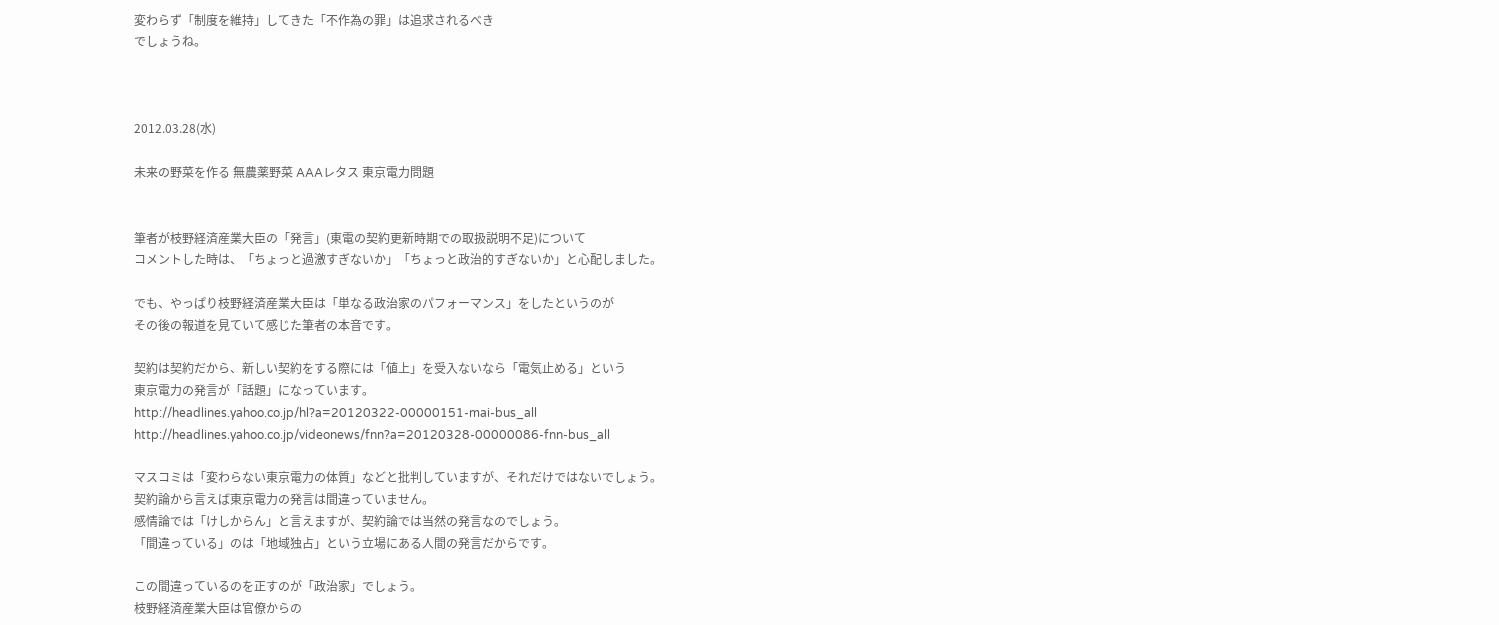変わらず「制度を維持」してきた「不作為の罪」は追求されるべき
でしょうね。



2012.03.28(水)

未来の野菜を作る 無農薬野菜 AAAレタス 東京電力問題


筆者が枝野経済産業大臣の「発言」(東電の契約更新時期での取扱説明不足)について
コメントした時は、「ちょっと過激すぎないか」「ちょっと政治的すぎないか」と心配しました。

でも、やっぱり枝野経済産業大臣は「単なる政治家のパフォーマンス」をしたというのが
その後の報道を見ていて感じた筆者の本音です。

契約は契約だから、新しい契約をする際には「値上」を受入ないなら「電気止める」という
東京電力の発言が「話題」になっています。
http://headlines.yahoo.co.jp/hl?a=20120322-00000151-mai-bus_all
http://headlines.yahoo.co.jp/videonews/fnn?a=20120328-00000086-fnn-bus_all

マスコミは「変わらない東京電力の体質」などと批判していますが、それだけではないでしょう。
契約論から言えば東京電力の発言は間違っていません。
感情論では「けしからん」と言えますが、契約論では当然の発言なのでしょう。
「間違っている」のは「地域独占」という立場にある人間の発言だからです。

この間違っているのを正すのが「政治家」でしょう。
枝野経済産業大臣は官僚からの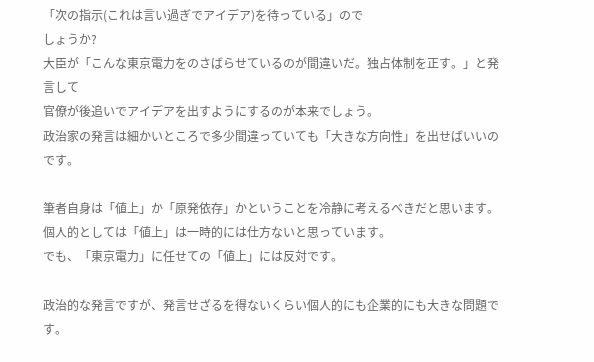「次の指示(これは言い過ぎでアイデア)を待っている」ので
しょうか?
大臣が「こんな東京電力をのさばらせているのが間違いだ。独占体制を正す。」と発言して
官僚が後追いでアイデアを出すようにするのが本来でしょう。
政治家の発言は細かいところで多少間違っていても「大きな方向性」を出せばいいのです。

筆者自身は「値上」か「原発依存」かということを冷静に考えるべきだと思います。
個人的としては「値上」は一時的には仕方ないと思っています。
でも、「東京電力」に任せての「値上」には反対です。

政治的な発言ですが、発言せざるを得ないくらい個人的にも企業的にも大きな問題です。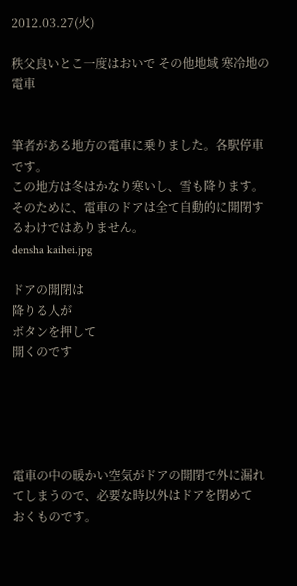2012.03.27(火)

秩父良いとこ一度はおいで その他地域 寒冷地の電車


筆者がある地方の電車に乗りました。各駅停車です。
この地方は冬はかなり寒いし、雪も降ります。
そのために、電車のドアは全て自動的に開閉するわけではありません。
densha kaihei.jpg

ドアの開閉は
降りる人が
ボタンを押して
開くのです





電車の中の暖かい空気がドアの開閉で外に漏れてしまうので、必要な時以外はドアを閉めて
おくものです。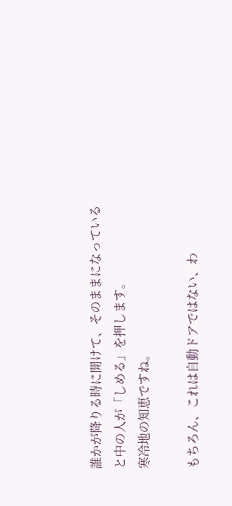誰かが降りる時に開けて、そのままになっていると中の人が「しめる」を押します。
寒冷地の知恵ですね。

もちろん、これは自動ドアではない、わ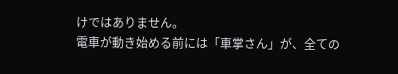けではありません。
電車が動き始める前には「車掌さん」が、全ての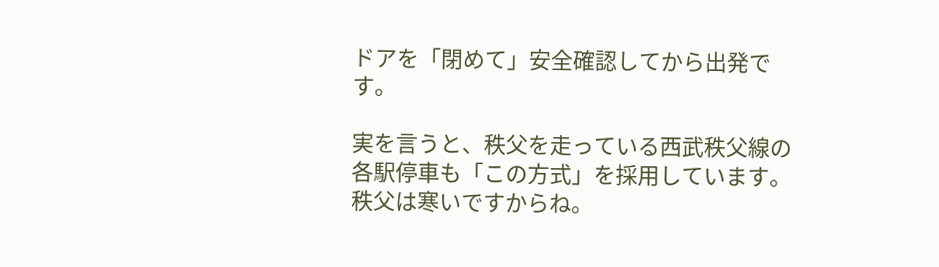ドアを「閉めて」安全確認してから出発です。

実を言うと、秩父を走っている西武秩父線の各駅停車も「この方式」を採用しています。
秩父は寒いですからね。